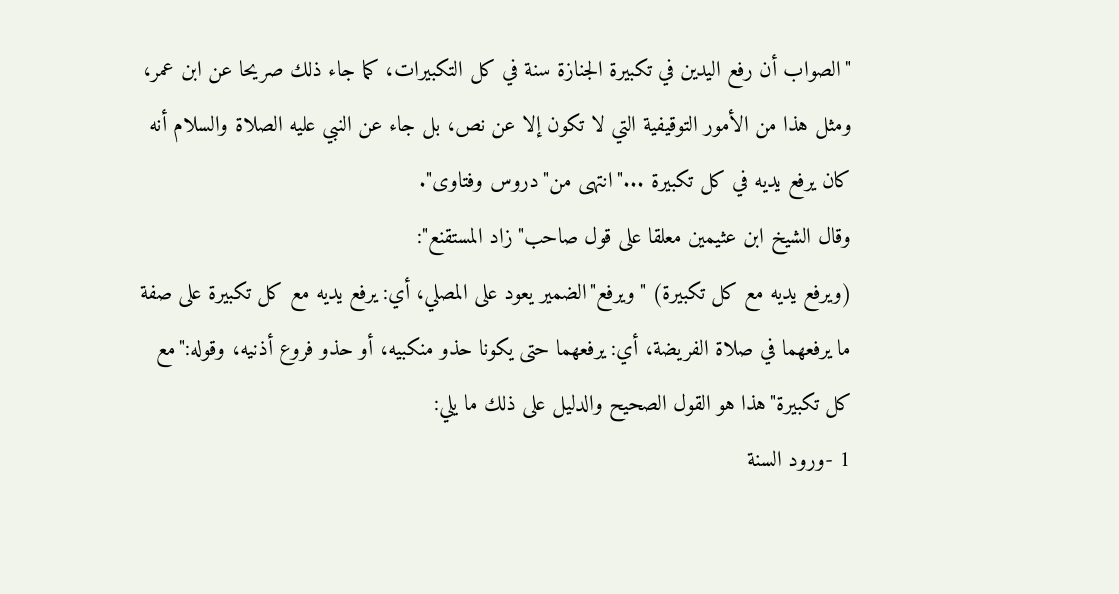"الصواب أن رفع اليدين في تكبيرة الجنازة سنة في كل التكبيرات، كما جاء ذلك صريحا عن ابن عمر، ومثل هذا من الأمور التوقيفية التي لا تكون إلا عن نص، بل جاء عن النبي عليه الصلاة والسلام أنه كان يرفع يديه في كل تكبيرة ..."انتهى من"دروس وفتاوى".
وقال الشيخ ابن عثيمين معلقا على قول صاحب"زاد المستقنع":
(ويرفع يديه مع كل تكبيرة) "ويرفع"الضمير يعود على المصلي، أي: يرفع يديه مع كل تكبيرة على صفة ما يرفعهما في صلاة الفريضة، أي: يرفعهما حتى يكونا حذو منكبيه، أو حذو فروع أذنيه، وقوله:"مع كل تكبيرة"هذا هو القول الصحيح والدليل على ذلك ما يلي:
1 -ورود السنة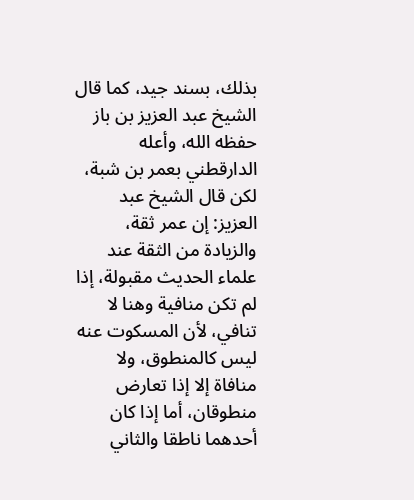بذلك، بسند جيد، كما قال الشيخ عبد العزيز بن باز حفظه الله، وأعله الدارقطني بعمر بن شبة، لكن قال الشيخ عبد العزيز: إن عمر ثقة، والزيادة من الثقة عند علماء الحديث مقبولة، إذا لم تكن منافية وهنا لا تنافي، لأن المسكوت عنه ليس كالمنطوق، ولا منافاة إلا إذا تعارض منطوقان، أما إذا كان أحدهما ناطقا والثاني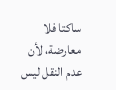ساكتا فلا معارضة، لأن عدم النقل ليس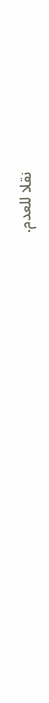نقلا للعدم.